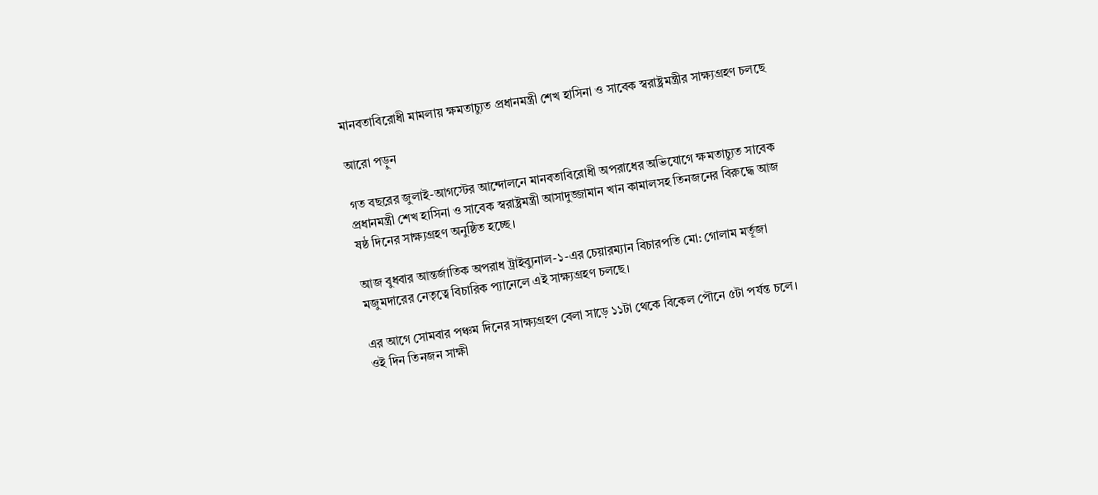মানবতাবিরোধী মামলায় ক্ষমতাচ্যুত প্রধানমন্ত্রী শেখ হাসিনা ও সাবেক স্বরাষ্ট্রমন্ত্রীর সাক্ষ্যগ্রহণ চলছে

আরো পড়ুন

গত বছরের জুলাই-আগস্টের আন্দোলনে মানবতাবিরোধী অপরাধের অভিযোগে ক্ষমতাচ্যুত সাবেক প্রধানমন্ত্রী শেখ হাসিনা ও সাবেক স্বরাষ্ট্রমন্ত্রী আসাদুজ্জামান খান কামালসহ তিনজনের বিরুদ্ধে আজ ষষ্ঠ দিনের সাক্ষ্যগ্রহণ অনুষ্ঠিত হচ্ছে।

আজ বুধবার আন্তর্জাতিক অপরাধ ট্রাইব্যুনাল-১-এর চেয়ারম্যান বিচারপতি মো: গোলাম মর্তূজা মজুমদারের নেতৃত্বে বিচারিক প্যানেলে এই সাক্ষ্যগ্রহণ চলছে।

এর আগে সোমবার পঞ্চম দিনের সাক্ষ্যগ্রহণ বেলা সাড়ে ১১টা থেকে বিকেল পৌনে ৫টা পর্যন্ত চলে। ওই দিন তিনজন সাক্ষী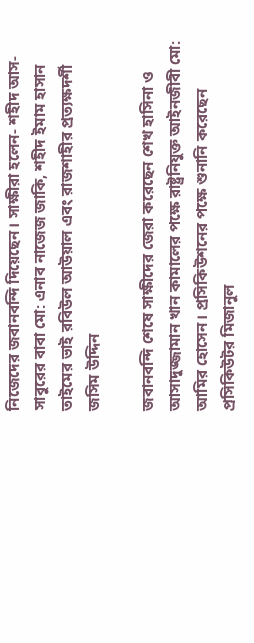নিজেদের জবানবন্দি দিয়েছেন। সাক্ষীরা হলেন- শহীদ আস-সাবুরের বাবা মো: এনাব নাজেজ জাকি, শহীদ ইমাম হাসান তাইমের ভাই রবিউল আউয়াল এবং রাজশাহীর প্রত্যক্ষদর্শী জসিম উদ্দিন

জবানবন্দি শেষে সাক্ষীদের জেরা করেছেন শেখ হাসিনা ও আসাদুজ্জামান খান কামালের পক্ষে রাষ্ট্রনিযুক্ত আইনজীবী মো: আমির হোসেন। প্রসিকিউশনের পক্ষে শুনানি করেছেন প্রসিকিউটর মিজানুল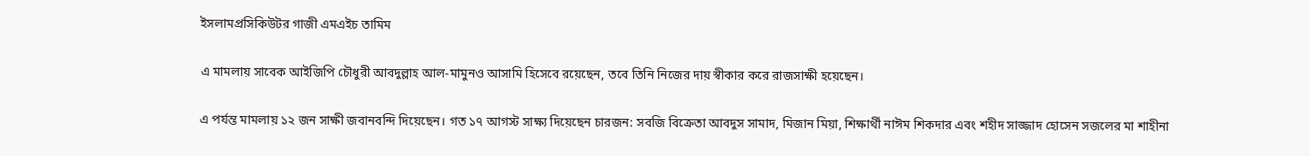ইসলামপ্রসিকিউটর গাজী এমএইচ তামিম

এ মামলায় সাবেক আইজিপি চৌধুরী আবদুল্লাহ আল-মামুনও আসামি হিসেবে রয়েছেন, তবে তিনি নিজের দায় স্বীকার করে রাজসাক্ষী হয়েছেন।

এ পর্যন্ত মামলায় ১২ জন সাক্ষী জবানবন্দি দিয়েছেন। গত ১৭ আগস্ট সাক্ষ্য দিয়েছেন চারজন: সবজি বিক্রেতা আবদুস সামাদ, মিজান মিয়া, শিক্ষার্থী নাঈম শিকদার এবং শহীদ সাজ্জাদ হোসেন সজলের মা শাহীনা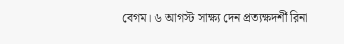বেগম। ৬ আগস্ট সাক্ষ্য দেন প্রত্যক্ষদর্শী রিনা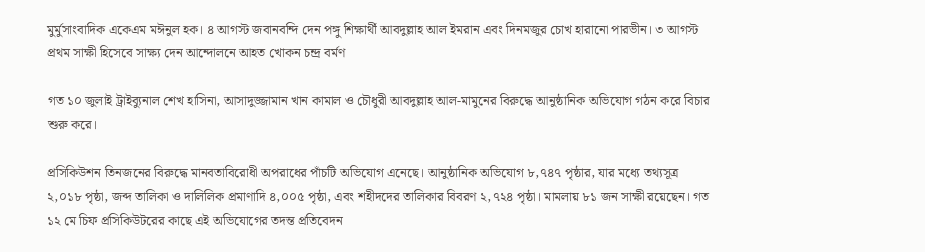মুর্মুসাংবাদিক একেএম মঈনুল হক। ৪ আগস্ট জবানবন্দি দেন পঙ্গু শিক্ষার্থী আবদুল্লাহ আল ইমরান এবং দিনমজুর চোখ হারানো পারভীন। ৩ আগস্ট প্রথম সাক্ষী হিসেবে সাক্ষ্য দেন আন্দোলনে আহত খোকন চন্দ্র বর্মণ

গত ১০ জুলাই ট্রাইব্যুনাল শেখ হাসিনা, আসাদুজ্জামান খান কামাল ও চৌধুরী আবদুল্লাহ আল-মামুনের বিরুদ্ধে আনুষ্ঠানিক অভিযোগ গঠন করে বিচার শুরু করে।

প্রসিকিউশন তিনজনের বিরুদ্ধে মানবতাবিরোধী অপরাধের পাঁচটি অভিযোগ এনেছে। আনুষ্ঠানিক অভিযোগ ৮,৭৪৭ পৃষ্ঠার, যার মধ্যে তথ্যসূত্র ২,০১৮ পৃষ্ঠা, জব্দ তালিকা ও দালিলিক প্রমাণাদি ৪,০০৫ পৃষ্ঠা, এবং শহীদদের তালিকার বিবরণ ২,৭২৪ পৃষ্ঠা। মামলায় ৮১ জন সাক্ষী রয়েছেন। গত ১২ মে চিফ প্রসিকিউটরের কাছে এই অভিযোগের তদন্ত প্রতিবেদন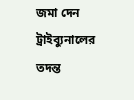জমা দেন ট্রাইব্যুনালের তদন্ত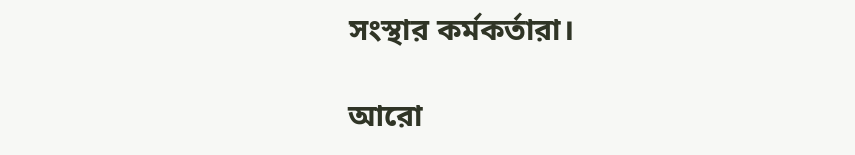সংস্থার কর্মকর্তারা।

আরো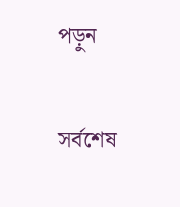পড়ুন

সর্বশেষ